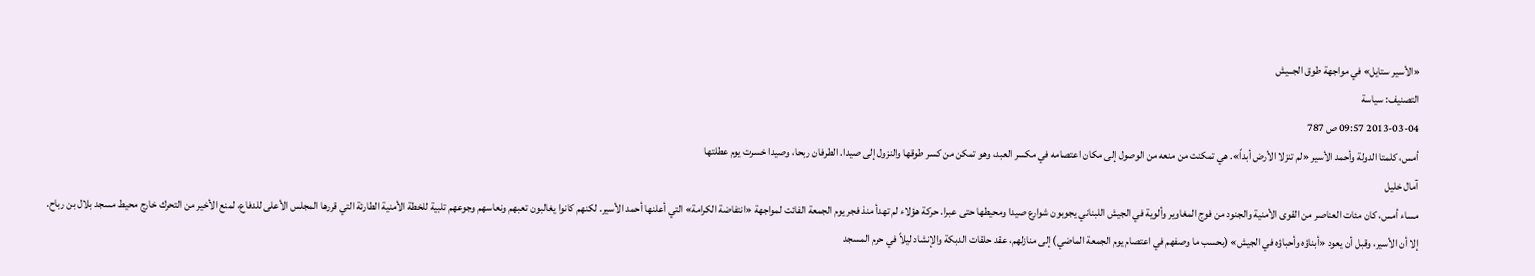«الأسير ستايل» في مواجهة طوق الجــيش
التصنيف: سياسة
2013-03-04 09:57 ص 787
أمس، كلمتا الدولة وأحمد الأسير «لم تنزلا الأرض أبداً». هي تمكنت من منعه من الوصول إلى مكان اعتصامه في مكسر العبد، وهو تمكن من كسر طوقها والنزول إلى صيدا. الطرفان ربحا، وصيدا خسرت يوم عطلتها
آمال خليل
مساء أمس، كان مئات العناصر من القوى الأمنية والجنود من فوج المغاوير وألوية في الجيش اللبناني يجوبون شوارع صيدا ومحيطها حتى عبرا. حركة هؤلاء لم تهدأ منذ فجر يوم الجمعة الفائت لمواجهة «انتفاضة الكرامة» التي أعلنها أحمد الأسير. لكنهم كانوا يغالبون تعبهم ونعاسهم وجوعهم تلبية للخطة الأمنية الطارئة التي قررها المجلس الأعلى للدفاع، لمنع الأخير من التحرك خارج محيط مسجد بلال بن رباح.
إلا أن الأسير، وقبل أن يعود «أبناؤه وأحباؤه في الجيش» (بحسب ما وصفهم في اعتصام يوم الجمعة الماضي) إلى منازلهم، عقد حلقات الدبكة والإنشاد ليلاً في حرم المسجد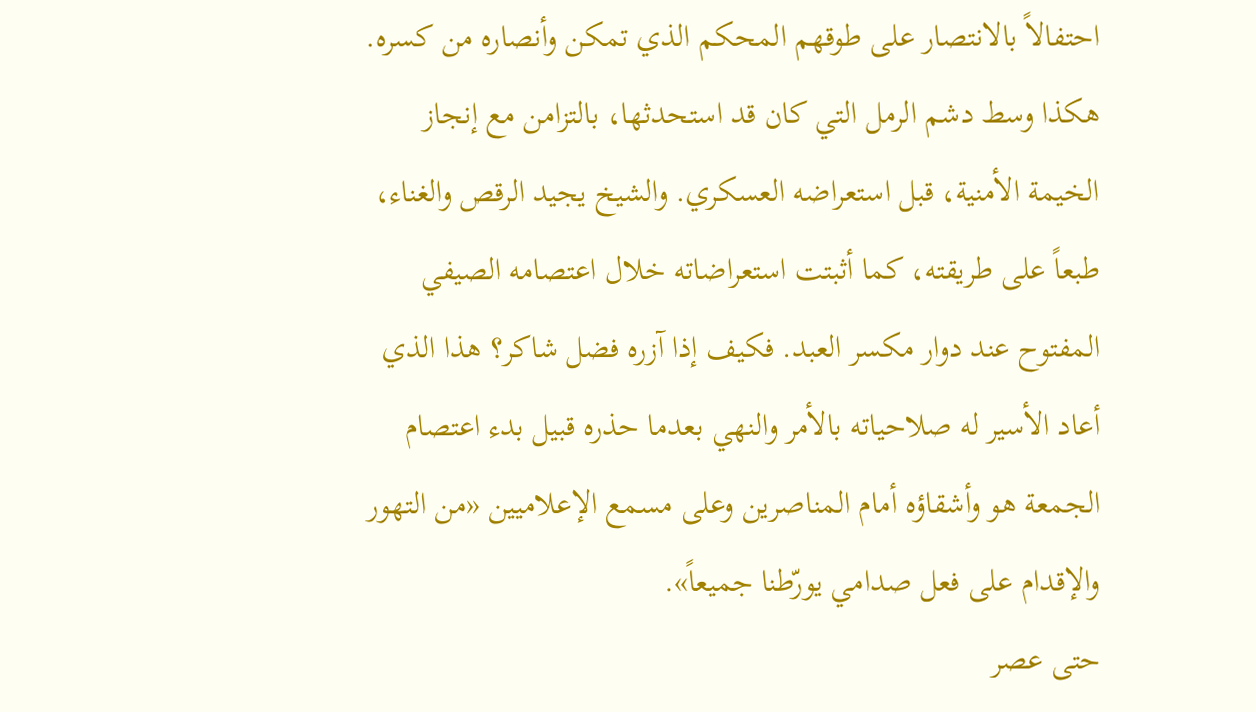احتفالاً بالانتصار على طوقهم المحكم الذي تمكن وأنصاره من كسره. هكذا وسط دشم الرمل التي كان قد استحدثها، بالتزامن مع إنجاز الخيمة الأمنية، قبل استعراضه العسكري. والشيخ يجيد الرقص والغناء، طبعاً على طريقته، كما أثبتت استعراضاته خلال اعتصامه الصيفي المفتوح عند دوار مكسر العبد. فكيف إذا آزره فضل شاكر؟ هذا الذي أعاد الأسير له صلاحياته بالأمر والنهي بعدما حذره قبيل بدء اعتصام الجمعة هو وأشقاؤه أمام المناصرين وعلى مسمع الإعلاميين «من التهور والإقدام على فعل صدامي يورّطنا جميعاً».
حتى عصر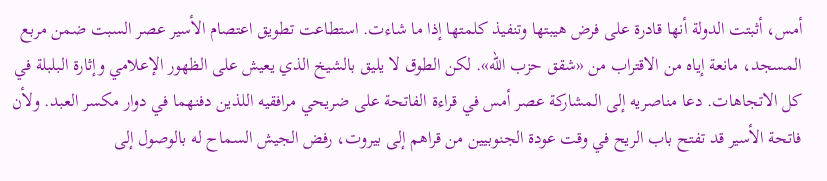أمس، أثبتت الدولة أنها قادرة على فرض هيبتها وتنفيذ كلمتها إذا ما شاءت. استطاعت تطويق اعتصام الأسير عصر السبت ضمن مربع المسجد، مانعة إياه من الاقتراب من «شقق حزب الله». لكن الطوق لا يليق بالشيخ الذي يعيش على الظهور الإعلامي وإثارة البلبلة في كل الاتجاهات. دعا مناصريه إلى المشاركة عصر أمس في قراءة الفاتحة على ضريحي مرافقيه اللذين دفنهما في دوار مكسر العبد. ولأن فاتحة الأسير قد تفتح باب الريح في وقت عودة الجنوبيين من قراهم إلى بيروت، رفض الجيش السماح له بالوصول إلى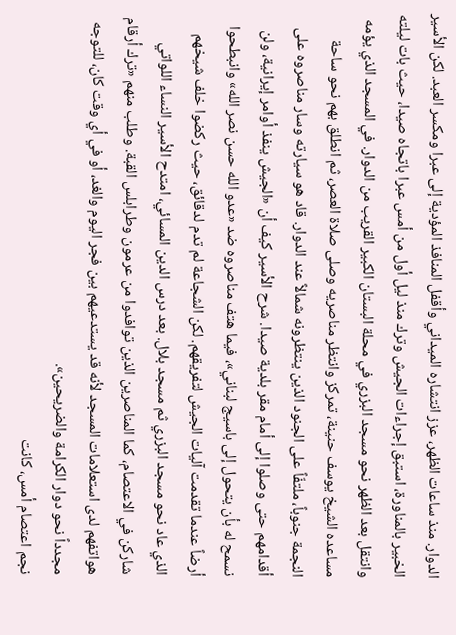الدوار. منذ ساعات الظهر، عزز انتشاره الميداني وأقفل المنافذ المؤدية إلى عبرا ومكسر العبد. لكن الأسير الخبير بالمناورة، استبق إجراءات الجيش وترك منذ ليل أول من أمس عبرا باتجاه صيدا، حيث بات ليلته وانتقل بعد الظهر نحو مسجد البزري في محلة البستان الكبير القريب من الدوار. في المسجد الذي يؤمه مساعده الشيخ يوسف حنينة، تمركز وانتظر مناصريه وصلى صلاة العصر، ثم انطلق بهم نحو ساحة النجمة جنوباً، ملتفّاً على الجنود الذين ينتظرونه شمالاً عند الدوار. قاد هو سيارته وسار مناصروه على أقدامهم حتى وصلوا إلى أمام مقر بلدية صيدا. شرح الأسير كيف أن «الجيش ينفذ أوامر إيرانية، ولن نسمح له بأن يتحول إلى باسيج لبناني»، فيما هتف مناصروه ضد «عدو الله حسن نصر الله» وانبطحوا أرضاً عندما تقدمت آليات الجيش لتفريقهم. لكن الشجاعة لم تدم لدقائق، حيث ركضوا خلف شيخهم الذي عاد نحو مسجد البزري ثم مسجد بلال. بعد درس الدين المسائي، امتدح الأسير النساء اللواتي شاركن في الاعتصام، كما المناصرين الذين توافدوا من عرمون وطرابلس القبة. وطلب منهم «ترك أرقام هواتفهم لدى استعلامات المسجد لأنه قد يستدعيهم بين فجر اليوم والغد، أو في أي وقت كان، للتوجه مجدداً نحو دوار الكرامة والضريحين».
نجم اعتصام أمس، كانت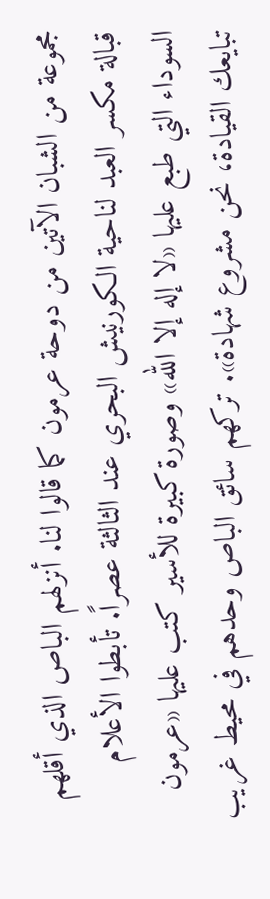مجموعة من الشبان الآتين من دوحة عرمون كما قالوا لنا. أنزلهم الباص الذي أقلهم قبالة مكسر العبد لناحية الكورنيش البحري عند الثالثة عصراً. تأبطوا الأعلام السوداء التي طبع عليها «لا إله إلا الله» وصورة كبيرة للأسير كتب عليها «عرمون تبايعك القيادة، نحن مشروع شهادة». تركهم سائق الباص وحدهم في محيط غريب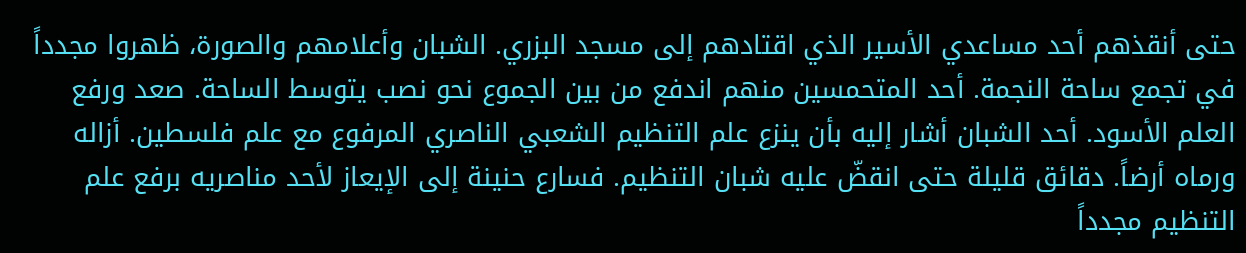حتى أنقذهم أحد مساعدي الأسير الذي اقتادهم إلى مسجد البزري. الشبان وأعلامهم والصورة، ظهروا مجدداً في تجمع ساحة النجمة. أحد المتحمسين منهم اندفع من بين الجموع نحو نصب يتوسط الساحة. صعد ورفع العلم الأسود. أحد الشبان أشار إليه بأن ينزع علم التنظيم الشعبي الناصري المرفوع مع علم فلسطين. أزاله ورماه أرضاً. دقائق قليلة حتى انقضّ عليه شبان التنظيم. فسارع حنينة إلى الإيعاز لأحد مناصريه برفع علم التنظيم مجدداً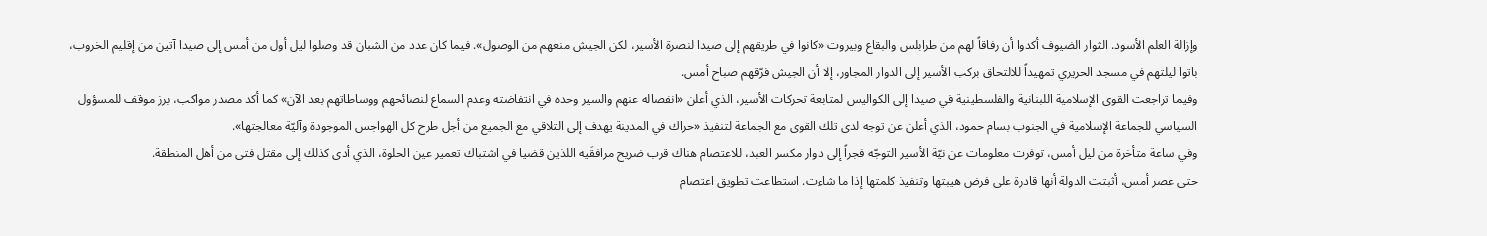وإزالة العلم الأسود. الثوار الضيوف أكدوا أن رفاقاً لهم من طرابلس والبقاع وبيروت «كانوا في طريقهم إلى صيدا لنصرة الأسير، لكن الجيش منعهم من الوصول». فيما كان عدد من الشبان قد وصلوا ليل أول من أمس إلى صيدا آتين من إقليم الخروب، باتوا ليلتهم في مسجد الحريري تمهيداً للالتحاق بركب الأسير إلى الدوار المجاور، إلا أن الجيش فرّقهم صباح أمس.
وفيما تراجعت القوى الإسلامية اللبنانية والفلسطينية في صيدا إلى الكواليس لمتابعة تحركات الأسير، الذي أعلن «انفصاله عنهم والسير وحده في انتفاضته وعدم السماع لنصائحهم ووساطاتهم بعد الآن» كما أكد مصدر مواكب، برز موقف للمسؤول السياسي للجماعة الإسلامية في الجنوب بسام حمود، الذي أعلن عن توجه لدى تلك القوى مع الجماعة لتنفيذ «حراك في المدينة يهدف إلى التلاقي مع الجميع من أجل طرح كل الهواجس الموجودة وآليّة معالجتها».
وفي ساعة متأخرة من ليل أمس، توفرت معلومات عن نيّة الأسير التوجّه فجراً إلى دوار مكسر العبد، للاعتصام هناك قرب ضريح مرافقَيه اللذين قضيا في اشتباك تعمير عين الحلوة، الذي أدى كذلك إلى مقتل فتى من أهل المنطقة.
حتى عصر أمس، أثبتت الدولة أنها قادرة على فرض هيبتها وتنفيذ كلمتها إذا ما شاءت. استطاعت تطويق اعتصام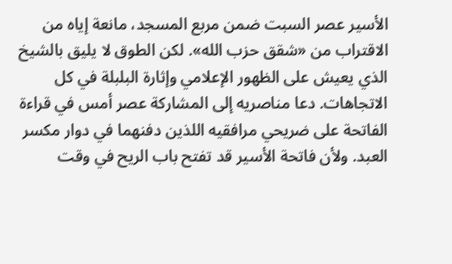الأسير عصر السبت ضمن مربع المسجد، مانعة إياه من الاقتراب من «شقق حزب الله». لكن الطوق لا يليق بالشيخ الذي يعيش على الظهور الإعلامي وإثارة البلبلة في كل الاتجاهات. دعا مناصريه إلى المشاركة عصر أمس في قراءة الفاتحة على ضريحي مرافقيه اللذين دفنهما في دوار مكسر العبد. ولأن فاتحة الأسير قد تفتح باب الريح في وقت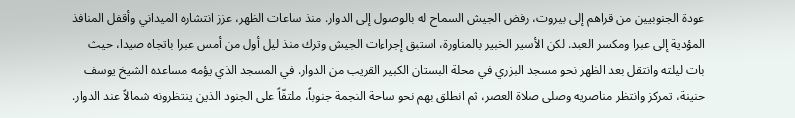عودة الجنوبيين من قراهم إلى بيروت، رفض الجيش السماح له بالوصول إلى الدوار. منذ ساعات الظهر، عزز انتشاره الميداني وأقفل المنافذ المؤدية إلى عبرا ومكسر العبد. لكن الأسير الخبير بالمناورة، استبق إجراءات الجيش وترك منذ ليل أول من أمس عبرا باتجاه صيدا، حيث بات ليلته وانتقل بعد الظهر نحو مسجد البزري في محلة البستان الكبير القريب من الدوار. في المسجد الذي يؤمه مساعده الشيخ يوسف حنينة، تمركز وانتظر مناصريه وصلى صلاة العصر، ثم انطلق بهم نحو ساحة النجمة جنوباً، ملتفّاً على الجنود الذين ينتظرونه شمالاً عند الدوار.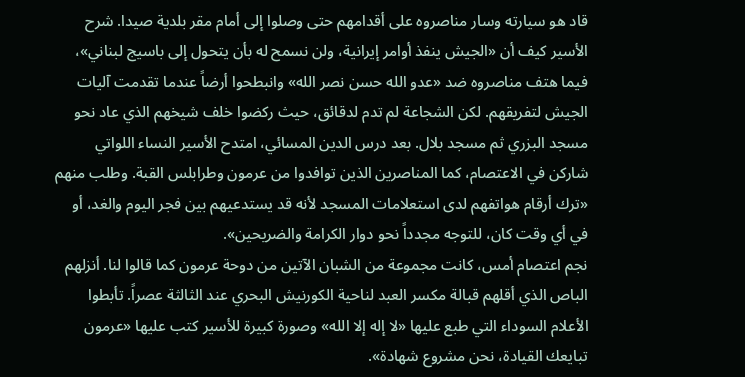قاد هو سيارته وسار مناصروه على أقدامهم حتى وصلوا إلى أمام مقر بلدية صيدا. شرح الأسير كيف أن «الجيش ينفذ أوامر إيرانية، ولن نسمح له بأن يتحول إلى باسيج لبناني»، فيما هتف مناصروه ضد «عدو الله حسن نصر الله» وانبطحوا أرضاً عندما تقدمت آليات الجيش لتفريقهم. لكن الشجاعة لم تدم لدقائق، حيث ركضوا خلف شيخهم الذي عاد نحو مسجد البزري ثم مسجد بلال. بعد درس الدين المسائي، امتدح الأسير النساء اللواتي شاركن في الاعتصام، كما المناصرين الذين توافدوا من عرمون وطرابلس القبة. وطلب منهم «ترك أرقام هواتفهم لدى استعلامات المسجد لأنه قد يستدعيهم بين فجر اليوم والغد، أو في أي وقت كان، للتوجه مجدداً نحو دوار الكرامة والضريحين».
نجم اعتصام أمس، كانت مجموعة من الشبان الآتين من دوحة عرمون كما قالوا لنا. أنزلهم الباص الذي أقلهم قبالة مكسر العبد لناحية الكورنيش البحري عند الثالثة عصراً. تأبطوا الأعلام السوداء التي طبع عليها «لا إله إلا الله» وصورة كبيرة للأسير كتب عليها «عرمون تبايعك القيادة، نحن مشروع شهادة».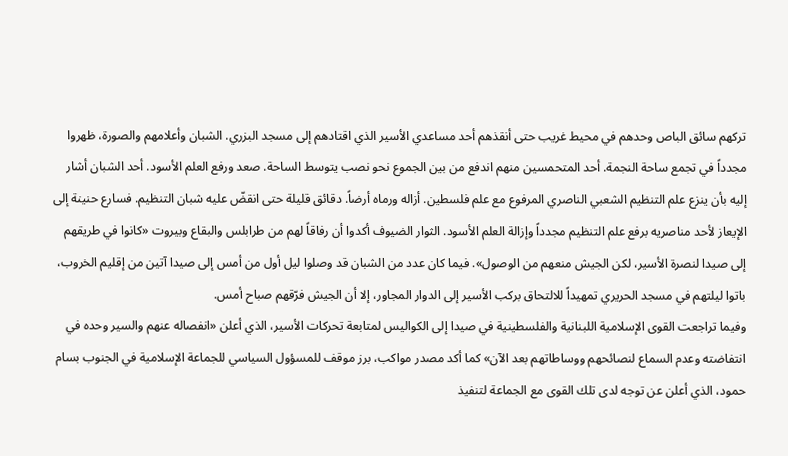تركهم سائق الباص وحدهم في محيط غريب حتى أنقذهم أحد مساعدي الأسير الذي اقتادهم إلى مسجد البزري. الشبان وأعلامهم والصورة، ظهروا مجدداً في تجمع ساحة النجمة. أحد المتحمسين منهم اندفع من بين الجموع نحو نصب يتوسط الساحة. صعد ورفع العلم الأسود. أحد الشبان أشار إليه بأن ينزع علم التنظيم الشعبي الناصري المرفوع مع علم فلسطين. أزاله ورماه أرضاً. دقائق قليلة حتى انقضّ عليه شبان التنظيم. فسارع حنينة إلى الإيعاز لأحد مناصريه برفع علم التنظيم مجدداً وإزالة العلم الأسود. الثوار الضيوف أكدوا أن رفاقاً لهم من طرابلس والبقاع وبيروت «كانوا في طريقهم إلى صيدا لنصرة الأسير، لكن الجيش منعهم من الوصول». فيما كان عدد من الشبان قد وصلوا ليل أول من أمس إلى صيدا آتين من إقليم الخروب، باتوا ليلتهم في مسجد الحريري تمهيداً للالتحاق بركب الأسير إلى الدوار المجاور، إلا أن الجيش فرّقهم صباح أمس.
وفيما تراجعت القوى الإسلامية اللبنانية والفلسطينية في صيدا إلى الكواليس لمتابعة تحركات الأسير، الذي أعلن «انفصاله عنهم والسير وحده في انتفاضته وعدم السماع لنصائحهم ووساطاتهم بعد الآن» كما أكد مصدر مواكب، برز موقف للمسؤول السياسي للجماعة الإسلامية في الجنوب بسام حمود، الذي أعلن عن توجه لدى تلك القوى مع الجماعة لتنفيذ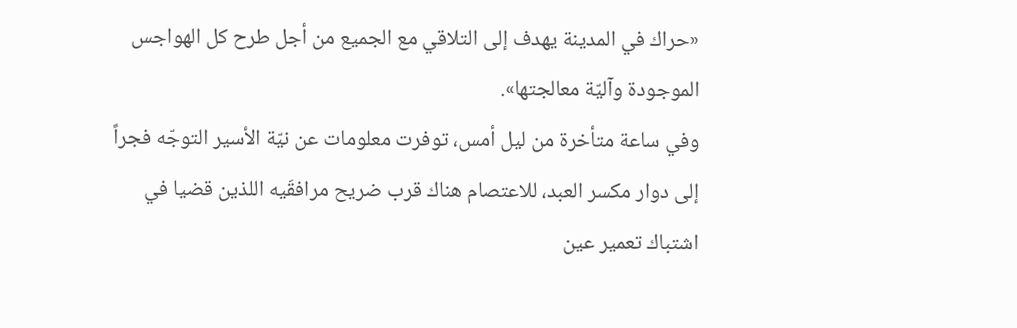«حراك في المدينة يهدف إلى التلاقي مع الجميع من أجل طرح كل الهواجس الموجودة وآليّة معالجتها».
وفي ساعة متأخرة من ليل أمس، توفرت معلومات عن نيّة الأسير التوجّه فجراً إلى دوار مكسر العبد، للاعتصام هناك قرب ضريح مرافقَيه اللذين قضيا في اشتباك تعمير عين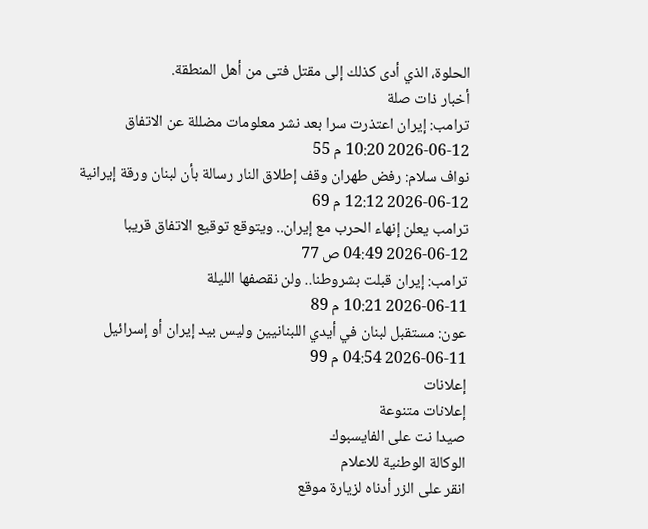الحلوة، الذي أدى كذلك إلى مقتل فتى من أهل المنطقة.
أخبار ذات صلة
ترامب: إيران اعتذرت سرا بعد نشر معلومات مضللة عن الاتفاق
2026-06-12 10:20 م 55
نواف سلام: رفض طهران وقف إطلاق النار رسالة بأن لبنان ورقة إيرانية
2026-06-12 12:12 م 69
ترامب يعلن إنهاء الحرب مع إيران.. ويتوقع توقيع الاتفاق قريبا
2026-06-12 04:49 ص 77
ترامب: إيران قبلت بشروطنا.. ولن نقصفها الليلة
2026-06-11 10:21 م 89
عون: مستقبل لبنان في أيدي اللبنانيين وليس بيد إيران أو إسرائيل
2026-06-11 04:54 م 99
إعلانات
إعلانات متنوعة
صيدا نت على الفايسبوك
الوكالة الوطنية للاعلام
انقر على الزر أدناه لزيارة موقع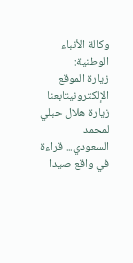وكالة الأنباء الوطنية:
زيارة الموقع الإلكترونيتابعنا
زيارة هلال حبلي لمحمد السعودي... قراءة في واقع صيدا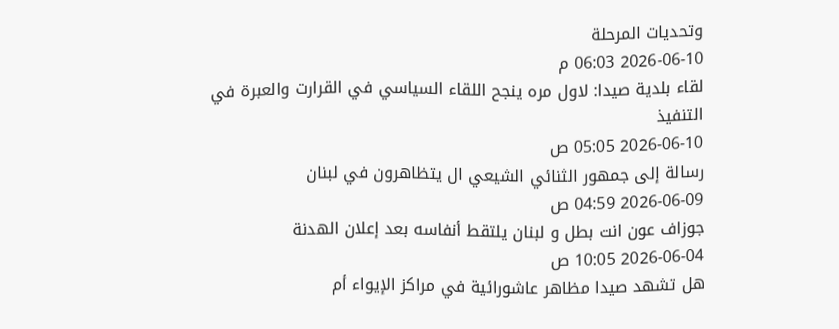وتحديات المرحلة
2026-06-10 06:03 م
لقاء بلدية صيدا: لاول مره ينجح اللقاء السياسي في القرارت والعبرة في التنفيذ
2026-06-10 05:05 ص
رسالة إلى جمهور الثنائي الشيعي ال يتظاهرون في لبنان
2026-06-09 04:59 ص
جوزاف عون انت بطل و لبنان يلتقط أنفاسه بعد إعلان الهدنة
2026-06-04 10:05 ص
هل تشهد صيدا مظاهر عاشورائية في مراكز الإيواء أم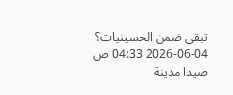تبقى ضمن الحسينيات؟
2026-06-04 04:33 ص
صيدا مدينة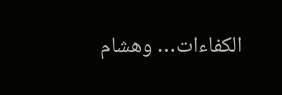الكفاءات… وهشام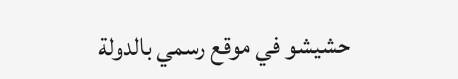حشيشو في موقع رسمي بالدولة